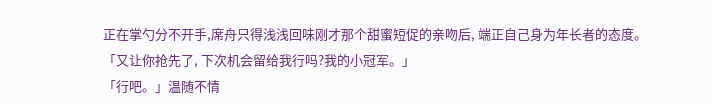正在掌勺分不开手,席舟只得浅浅回味刚才那个甜蜜短促的亲吻后, 端正自己身为年长者的态度。
「又让你抢先了, 下次机会留给我行吗?我的小冠军。」
「行吧。」温随不情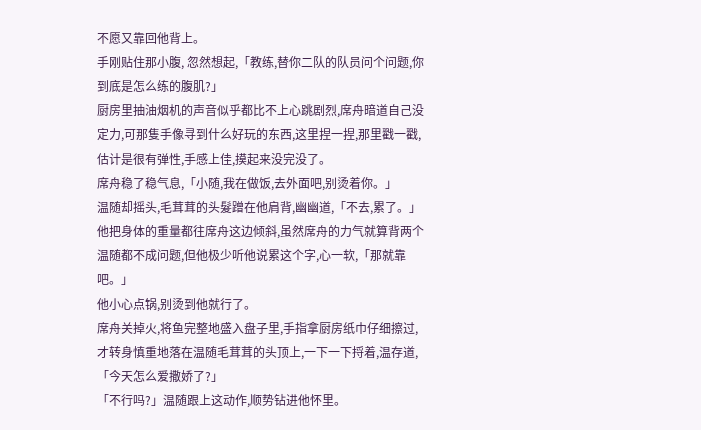不愿又靠回他背上。
手刚贴住那小腹, 忽然想起,「教练,替你二队的队员问个问题,你到底是怎么练的腹肌?」
厨房里抽油烟机的声音似乎都比不上心跳剧烈,席舟暗道自己没定力,可那隻手像寻到什么好玩的东西,这里捏一捏,那里戳一戳,估计是很有弹性,手感上佳,摸起来没完没了。
席舟稳了稳气息,「小随,我在做饭,去外面吧,别烫着你。」
温随却摇头,毛茸茸的头髮蹭在他肩背,幽幽道,「不去,累了。」
他把身体的重量都往席舟这边倾斜,虽然席舟的力气就算背两个温随都不成问题,但他极少听他说累这个字,心一软,「那就靠吧。」
他小心点锅,别烫到他就行了。
席舟关掉火,将鱼完整地盛入盘子里,手指拿厨房纸巾仔细擦过,才转身慎重地落在温随毛茸茸的头顶上,一下一下捋着,温存道,「今天怎么爱撒娇了?」
「不行吗?」温随跟上这动作,顺势钻进他怀里。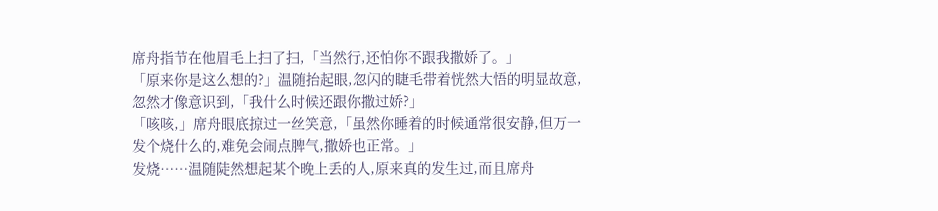席舟指节在他眉毛上扫了扫,「当然行,还怕你不跟我撒娇了。」
「原来你是这么想的?」温随抬起眼,忽闪的睫毛带着恍然大悟的明显故意,忽然才像意识到,「我什么时候还跟你撒过娇?」
「咳咳,」席舟眼底掠过一丝笑意,「虽然你睡着的时候通常很安静,但万一发个烧什么的,难免会闹点脾气,撒娇也正常。」
发烧……温随陡然想起某个晚上丢的人,原来真的发生过,而且席舟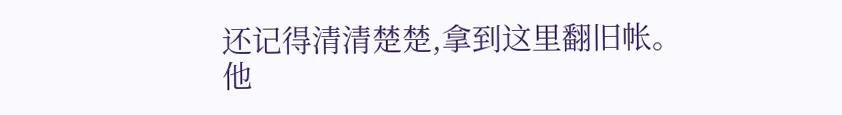还记得清清楚楚,拿到这里翻旧帐。
他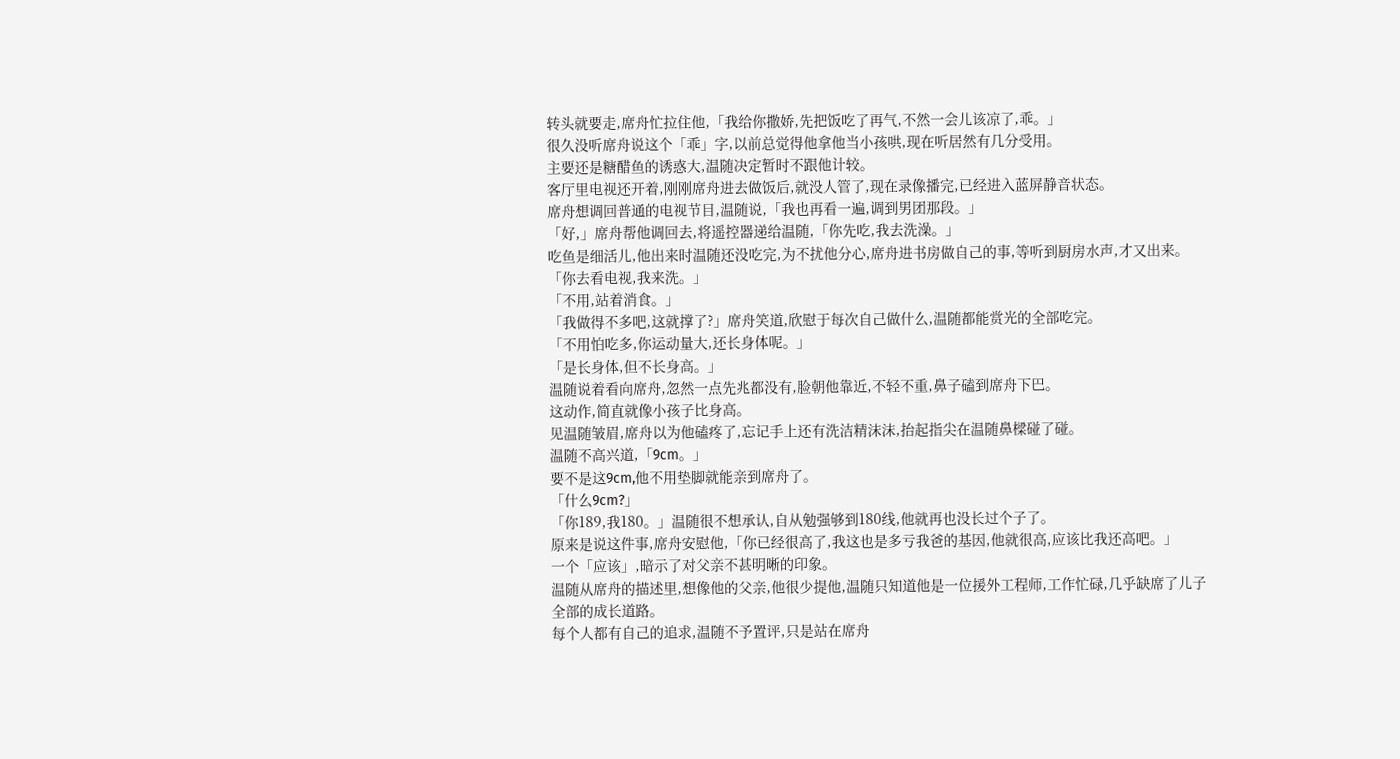转头就要走,席舟忙拉住他,「我给你撒娇,先把饭吃了再气,不然一会儿该凉了,乖。」
很久没听席舟说这个「乖」字,以前总觉得他拿他当小孩哄,现在听居然有几分受用。
主要还是糖醋鱼的诱惑大,温随决定暂时不跟他计较。
客厅里电视还开着,刚刚席舟进去做饭后,就没人管了,现在录像播完,已经进入蓝屏静音状态。
席舟想调回普通的电视节目,温随说,「我也再看一遍,调到男团那段。」
「好,」席舟帮他调回去,将遥控器递给温随,「你先吃,我去洗澡。」
吃鱼是细活儿,他出来时温随还没吃完,为不扰他分心,席舟进书房做自己的事,等听到厨房水声,才又出来。
「你去看电视,我来洗。」
「不用,站着消食。」
「我做得不多吧,这就撑了?」席舟笑道,欣慰于每次自己做什么,温随都能赏光的全部吃完。
「不用怕吃多,你运动量大,还长身体呢。」
「是长身体,但不长身高。」
温随说着看向席舟,忽然一点先兆都没有,脸朝他靠近,不轻不重,鼻子磕到席舟下巴。
这动作,简直就像小孩子比身高。
见温随皱眉,席舟以为他磕疼了,忘记手上还有洗洁精沫沫,抬起指尖在温随鼻樑碰了碰。
温随不高兴道,「9cm。」
要不是这9cm,他不用垫脚就能亲到席舟了。
「什么9cm?」
「你189,我180。」温随很不想承认,自从勉强够到180线,他就再也没长过个子了。
原来是说这件事,席舟安慰他,「你已经很高了,我这也是多亏我爸的基因,他就很高,应该比我还高吧。」
一个「应该」,暗示了对父亲不甚明晰的印象。
温随从席舟的描述里,想像他的父亲,他很少提他,温随只知道他是一位援外工程师,工作忙碌,几乎缺席了儿子全部的成长道路。
每个人都有自己的追求,温随不予置评,只是站在席舟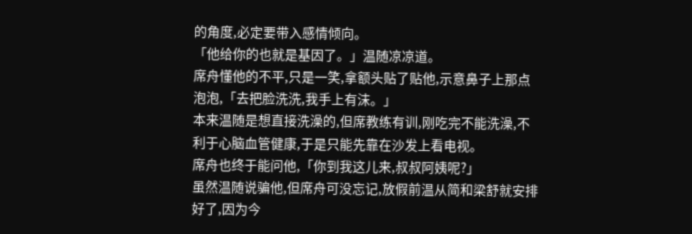的角度,必定要带入感情倾向。
「他给你的也就是基因了。」温随凉凉道。
席舟懂他的不平,只是一笑,拿额头贴了贴他,示意鼻子上那点泡泡,「去把脸洗洗,我手上有沫。」
本来温随是想直接洗澡的,但席教练有训,刚吃完不能洗澡,不利于心脑血管健康,于是只能先靠在沙发上看电视。
席舟也终于能问他,「你到我这儿来,叔叔阿姨呢?」
虽然温随说骗他,但席舟可没忘记,放假前温从简和梁舒就安排好了,因为今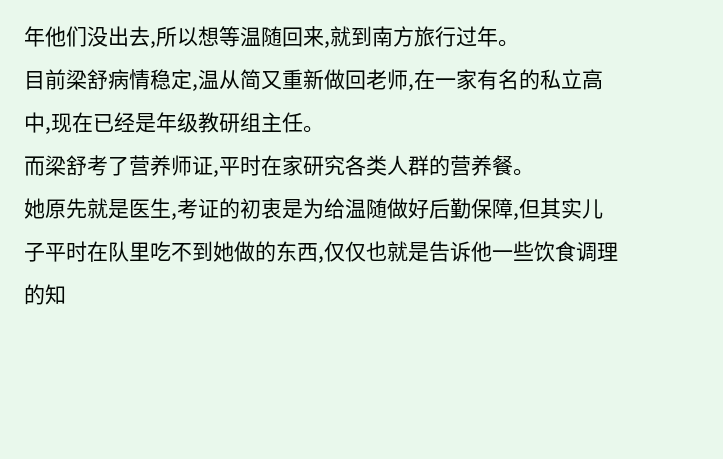年他们没出去,所以想等温随回来,就到南方旅行过年。
目前梁舒病情稳定,温从简又重新做回老师,在一家有名的私立高中,现在已经是年级教研组主任。
而梁舒考了营养师证,平时在家研究各类人群的营养餐。
她原先就是医生,考证的初衷是为给温随做好后勤保障,但其实儿子平时在队里吃不到她做的东西,仅仅也就是告诉他一些饮食调理的知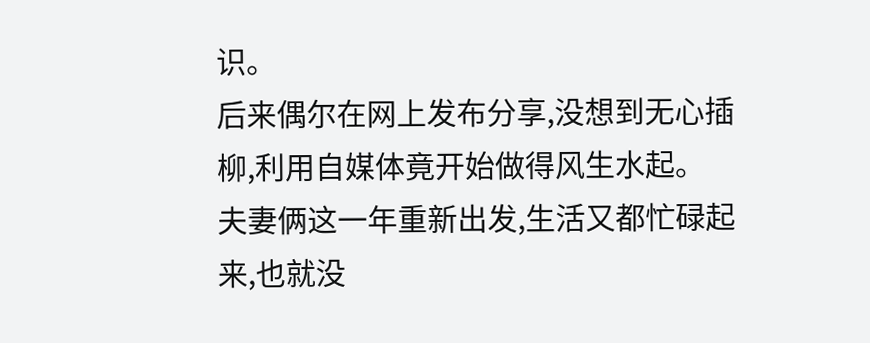识。
后来偶尔在网上发布分享,没想到无心插柳,利用自媒体竟开始做得风生水起。
夫妻俩这一年重新出发,生活又都忙碌起来,也就没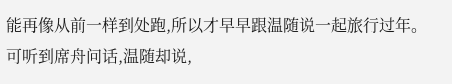能再像从前一样到处跑,所以才早早跟温随说一起旅行过年。
可听到席舟问话,温随却说,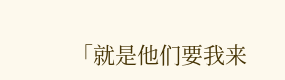「就是他们要我来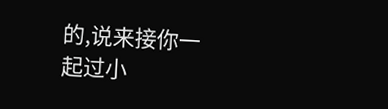的,说来接你一起过小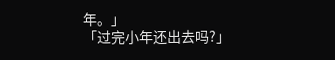年。」
「过完小年还出去吗?」